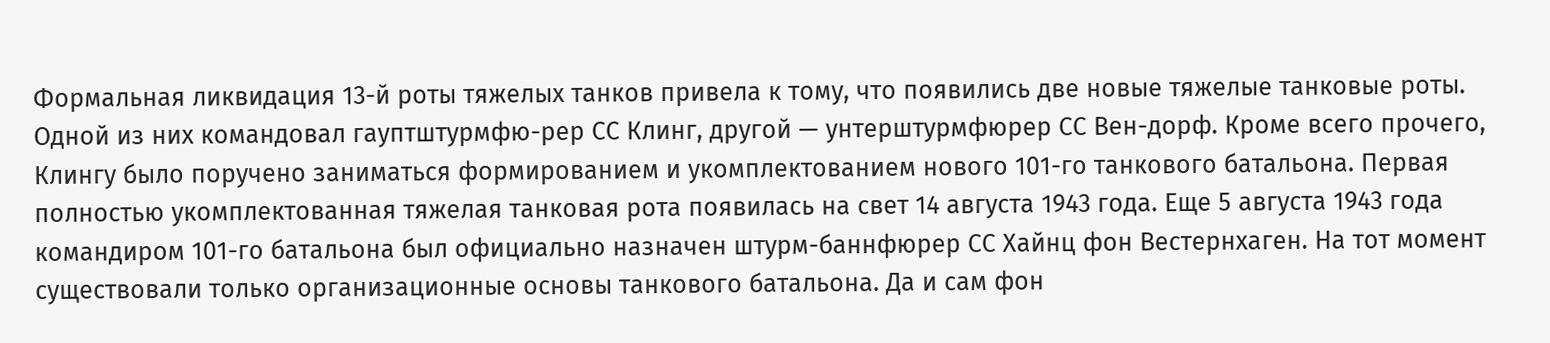Формальная ликвидация 13-й роты тяжелых танков привела к тому, что появились две новые тяжелые танковые роты. Одной из них командовал гауптштурмфю-рер СС Клинг, другой — унтерштурмфюрер СС Вен-дорф. Кроме всего прочего, Клингу было поручено заниматься формированием и укомплектованием нового 101-го танкового батальона. Первая полностью укомплектованная тяжелая танковая рота появилась на свет 14 августа 1943 года. Еще 5 августа 1943 года командиром 101-го батальона был официально назначен штурм-баннфюрер СС Хайнц фон Вестернхаген. На тот момент существовали только организационные основы танкового батальона. Да и сам фон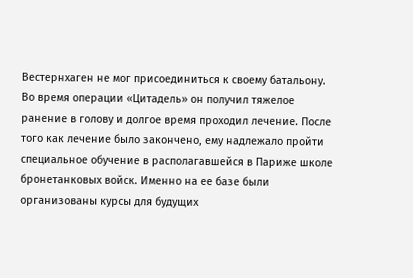Вестернхаген не мог присоединиться к своему батальону. Во время операции «Цитадель» он получил тяжелое ранение в голову и долгое время проходил лечение. После того как лечение было закончено, ему надлежало пройти специальное обучение в располагавшейся в Париже школе бронетанковых войск. Именно на ее базе были организованы курсы для будущих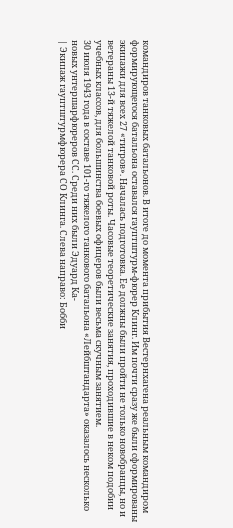командиров танковых батальонов. В итоге до момента прибытия Вестернхагена реальным командиром формирующегося батальона оставался гауптштурм-фюрер Клинг. Им почти сразу же были сформированы экипажи для всех 27 «тигров». Началась подготовка. Ее должны были пройти не только новобранцы, но и ветераны 13-й тяжелой танковой роты. Часовые теоретические занятия, проходившие в неком подобии учебных классов, для большинства боевых офицеров были весьма скучным занятием.
30 июля 1943 года в составе 101-го тяжелого танкового батальона «Лейбштандарта» оказалось несколько новых унтершарфюреров СС. Среди них были Эдуард Ка-
| Экипаж гауптштурмфюрера СО Клинга. Слева направо: Бобби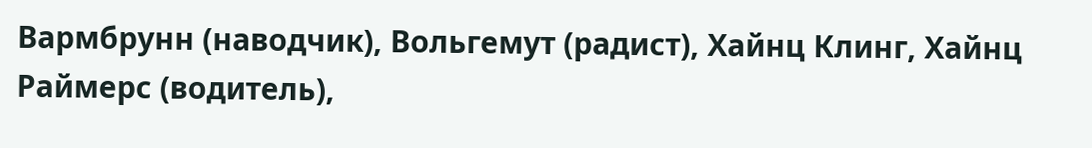Вармбрунн (наводчик), Вольгемут (радист), Хайнц Клинг, Хайнц Раймерс (водитель),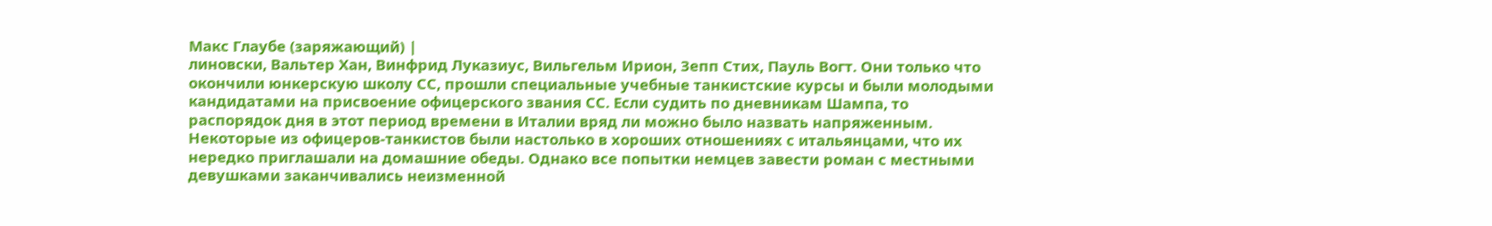Макс Глаубе (заряжающий) |
линовски, Вальтер Хан, Винфрид Луказиус, Вильгельм Ирион, Зепп Стих, Пауль Вогт. Они только что окончили юнкерскую школу СС, прошли специальные учебные танкистские курсы и были молодыми кандидатами на присвоение офицерского звания СС. Если судить по дневникам Шампа, то распорядок дня в этот период времени в Италии вряд ли можно было назвать напряженным.
Некоторые из офицеров-танкистов были настолько в хороших отношениях с итальянцами, что их нередко приглашали на домашние обеды. Однако все попытки немцев завести роман с местными девушками заканчивались неизменной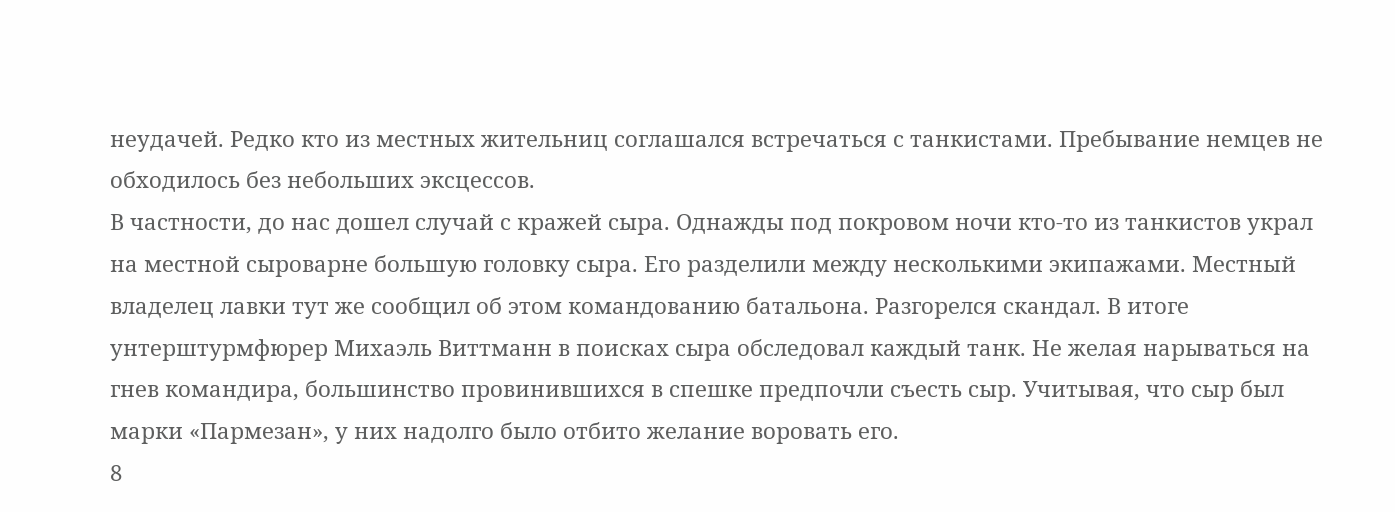неудачей. Редко кто из местных жительниц соглашался встречаться с танкистами. Пребывание немцев не обходилось без небольших эксцессов.
В частности, до нас дошел случай с кражей сыра. Однажды под покровом ночи кто-то из танкистов украл на местной сыроварне большую головку сыра. Его разделили между несколькими экипажами. Местный владелец лавки тут же сообщил об этом командованию батальона. Разгорелся скандал. В итоге унтерштурмфюрер Михаэль Виттманн в поисках сыра обследовал каждый танк. Не желая нарываться на гнев командира, большинство провинившихся в спешке предпочли съесть сыр. Учитывая, что сыр был марки «Пармезан», у них надолго было отбито желание воровать его.
8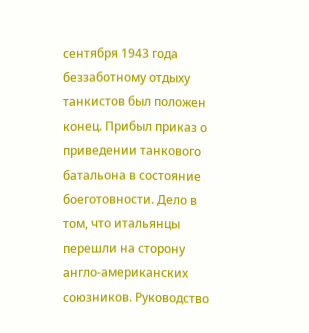сентября 1943 года беззаботному отдыху танкистов был положен конец. Прибыл приказ о приведении танкового батальона в состояние боеготовности. Дело в том, что итальянцы перешли на сторону англо-американских союзников. Руководство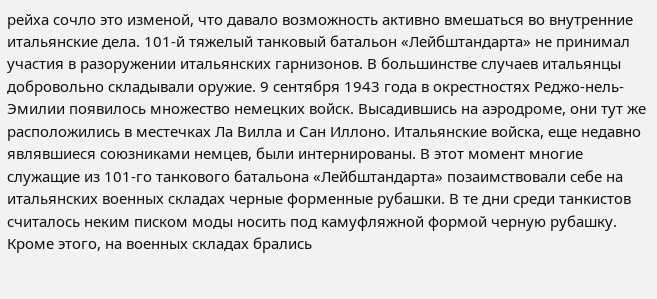рейха сочло это изменой, что давало возможность активно вмешаться во внутренние итальянские дела. 101-й тяжелый танковый батальон «Лейбштандарта» не принимал участия в разоружении итальянских гарнизонов. В большинстве случаев итальянцы добровольно складывали оружие. 9 сентября 1943 года в окрестностях Реджо-нель-Эмилии появилось множество немецких войск. Высадившись на аэродроме, они тут же расположились в местечках Ла Вилла и Сан Иллоно. Итальянские войска, еще недавно являвшиеся союзниками немцев, были интернированы. В этот момент многие служащие из 101-го танкового батальона «Лейбштандарта» позаимствовали себе на итальянских военных складах черные форменные рубашки. В те дни среди танкистов считалось неким писком моды носить под камуфляжной формой черную рубашку. Кроме этого, на военных складах брались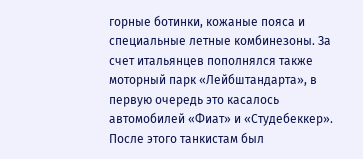горные ботинки, кожаные пояса и специальные летные комбинезоны. За счет итальянцев пополнялся также моторный парк «Лейбштандарта», в первую очередь это касалось автомобилей «Фиат» и «Студебеккер». После этого танкистам был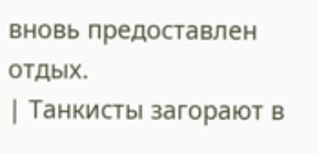вновь предоставлен отдых.
| Танкисты загорают в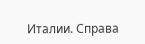Италии. Справа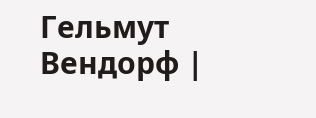Гельмут Вендорф |